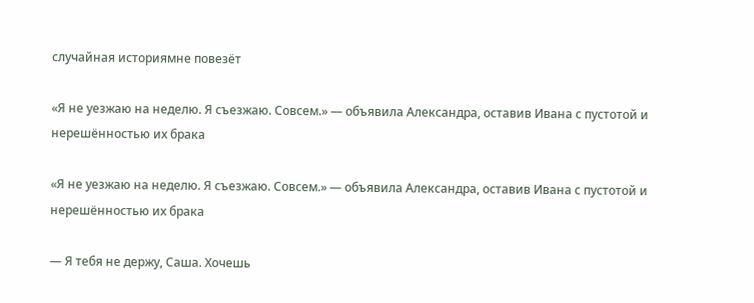случайная историямне повезёт

«Я не уезжаю на неделю. Я съезжаю. Совсем.» — объявила Александра, оставив Ивана с пустотой и нерешённостью их брака

«Я не уезжаю на неделю. Я съезжаю. Совсем.» — объявила Александра, оставив Ивана с пустотой и нерешённостью их брака

— Я тебя не держу, Саша. Хочешь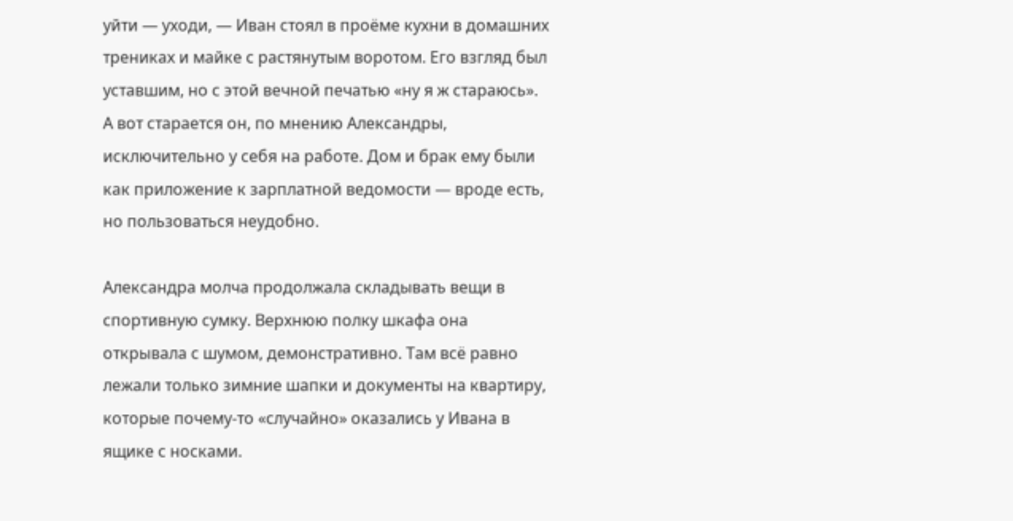уйти — уходи, — Иван стоял в проёме кухни в домашних трениках и майке с растянутым воротом. Его взгляд был уставшим, но с этой вечной печатью «ну я ж стараюсь». А вот старается он, по мнению Александры, исключительно у себя на работе. Дом и брак ему были как приложение к зарплатной ведомости — вроде есть, но пользоваться неудобно.

Александра молча продолжала складывать вещи в спортивную сумку. Верхнюю полку шкафа она открывала с шумом, демонстративно. Там всё равно лежали только зимние шапки и документы на квартиру, которые почему-то «случайно» оказались у Ивана в ящике с носками.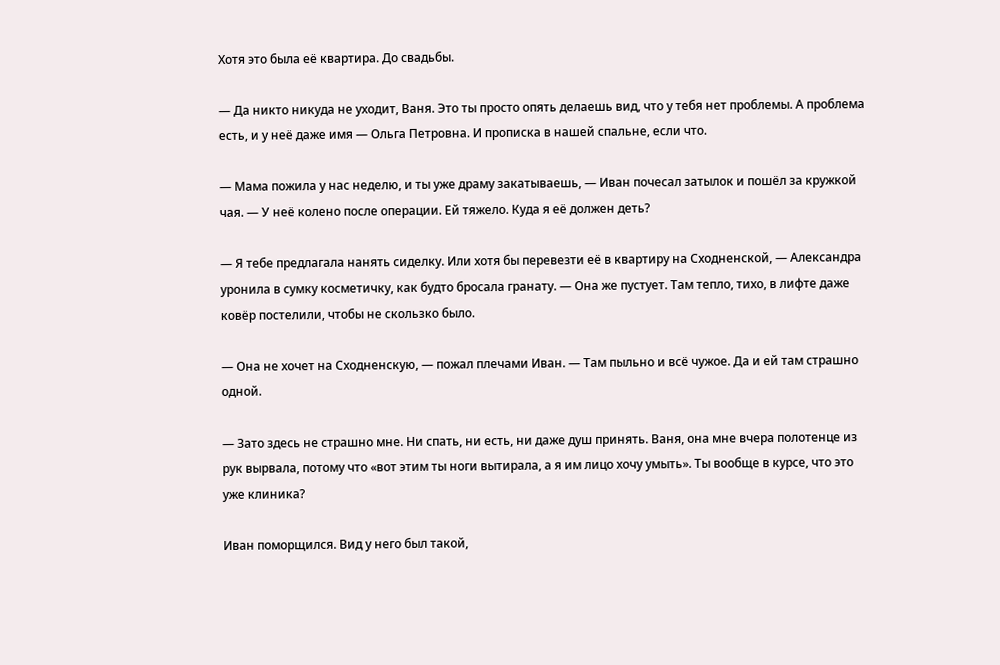Хотя это была её квартира. До свадьбы.

— Да никто никуда не уходит, Ваня. Это ты просто опять делаешь вид, что у тебя нет проблемы. А проблема есть, и у неё даже имя — Ольга Петровна. И прописка в нашей спальне, если что.

— Мама пожила у нас неделю, и ты уже драму закатываешь, — Иван почесал затылок и пошёл за кружкой чая. — У неё колено после операции. Ей тяжело. Куда я её должен деть?

— Я тебе предлагала нанять сиделку. Или хотя бы перевезти её в квартиру на Сходненской, — Александра уронила в сумку косметичку, как будто бросала гранату. — Она же пустует. Там тепло, тихо, в лифте даже ковёр постелили, чтобы не скользко было.

— Она не хочет на Сходненскую, — пожал плечами Иван. — Там пыльно и всё чужое. Да и ей там страшно одной.

— Зато здесь не страшно мне. Ни спать, ни есть, ни даже душ принять. Ваня, она мне вчера полотенце из рук вырвала, потому что «вот этим ты ноги вытирала, а я им лицо хочу умыть». Ты вообще в курсе, что это уже клиника?

Иван поморщился. Вид у него был такой,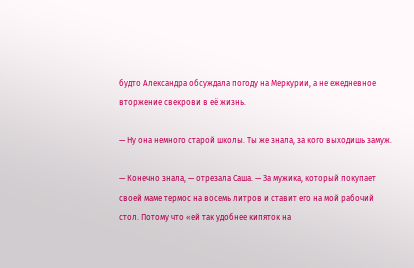будто Александра обсуждала погоду на Меркурии, а не ежедневное вторжение свекрови в её жизнь.

— Ну она немного старой школы. Ты же знала, за кого выходишь замуж.

— Конечно знала, — отрезала Саша. — За мужика, который покупает своей маме термос на восемь литров и ставит его на мой рабочий стол. Потому что «ей так удобнее кипяток на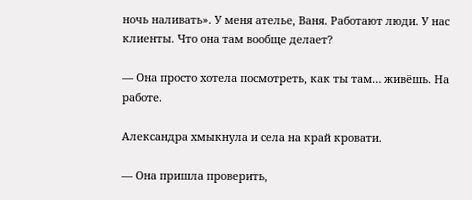ночь наливать». У меня ателье, Ваня. Работают люди. У нас клиенты. Что она там вообще делает?

— Она просто хотела посмотреть, как ты там… живёшь. На работе.

Александра хмыкнула и села на край кровати.

— Она пришла проверить,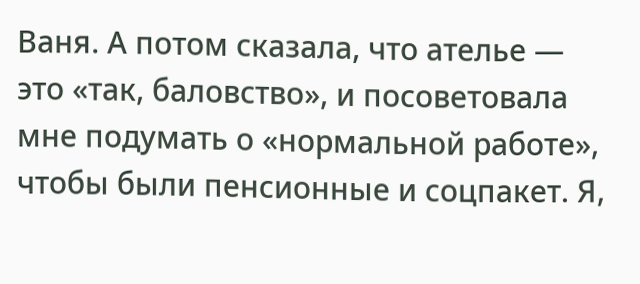Ваня. А потом сказала, что ателье — это «так, баловство», и посоветовала мне подумать о «нормальной работе», чтобы были пенсионные и соцпакет. Я,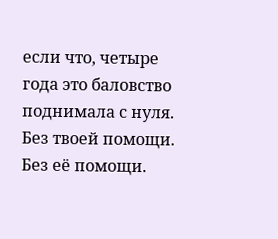если что, четыре года это баловство поднимала с нуля. Без твоей помощи. Без её помощи.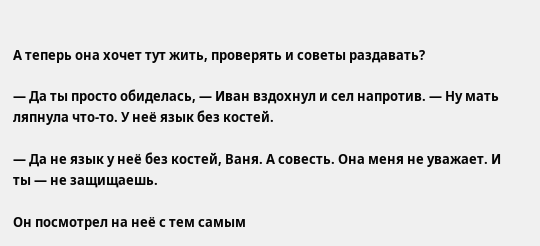А теперь она хочет тут жить, проверять и советы раздавать?

— Да ты просто обиделась, — Иван вздохнул и сел напротив. — Ну мать ляпнула что-то. У неё язык без костей.

— Да не язык у неё без костей, Ваня. А совесть. Она меня не уважает. И ты — не защищаешь.

Он посмотрел на неё с тем самым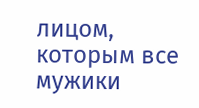лицом, которым все мужики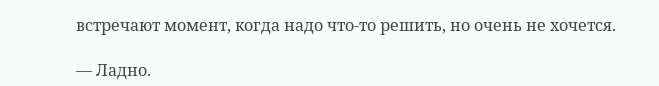встречают момент, когда надо что-то решить, но очень не хочется.

— Ладно.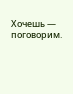Хочешь — поговорим.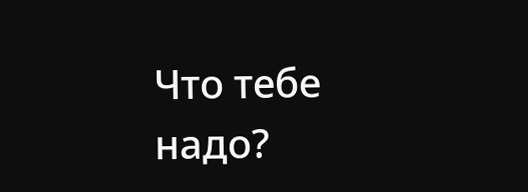Что тебе надо?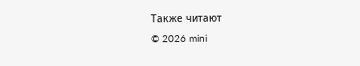Также читают
© 2026 mini